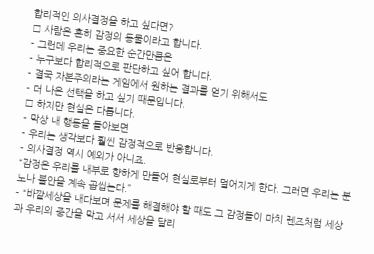합리적인 의사결정을 하고 싶다면?
□ 사람은 흔히 감정의 동물이라고 합니다.
- 그런데 우리는 중요한 순간만큼은
- 누구보다 합리적으로 판단하고 싶어 합니다.
- 결국 자본주의라는 게임에서 원하는 결과를 얻기 위해서도
- 더 나은 선택을 하고 싶기 때문입니다.
□ 하지만 현실은 다릅니다.
- 막상 내 행동을 돌아보면
- 우리는 생각보다 훨씬 감정적으로 반응합니다.
- 의사결정 역시 예외가 아니죠.
“감정은 우리를 내부로 향하게 만들어 현실로부터 멀어지게 한다. 그러면 우리는 분노나 불안을 계속 곱씹는다.”
- “바깥세상을 내다보며 문제를 해결해야 할 때도 그 감정들이 마치 렌즈처럼 세상과 우리의 중간을 막고 서서 세상을 달리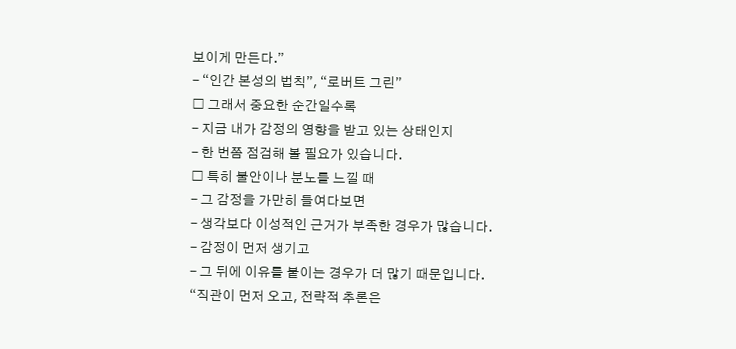보이게 만든다.”
- “인간 본성의 법칙”, “로버트 그린”
□ 그래서 중요한 순간일수록
- 지금 내가 감정의 영향을 받고 있는 상태인지
- 한 번쯤 점검해 볼 필요가 있습니다.
□ 특히 불안이나 분노를 느낄 때
- 그 감정을 가만히 들여다보면
- 생각보다 이성적인 근거가 부족한 경우가 많습니다.
- 감정이 먼저 생기고
- 그 뒤에 이유를 붙이는 경우가 더 많기 때문입니다.
“직관이 먼저 오고, 전략적 추론은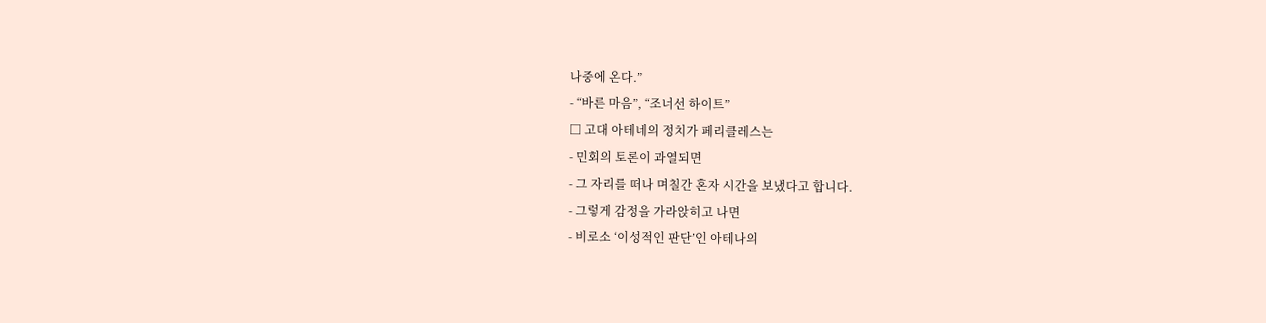나중에 온다.”
- “바른 마음”, “조너선 하이트”
□ 고대 아테네의 정치가 페리클레스는
- 민회의 토론이 과열되면
- 그 자리를 떠나 며칠간 혼자 시간을 보냈다고 합니다.
- 그렇게 감정을 가라앉히고 나면
- 비로소 ‘이성적인 판단’인 아테나의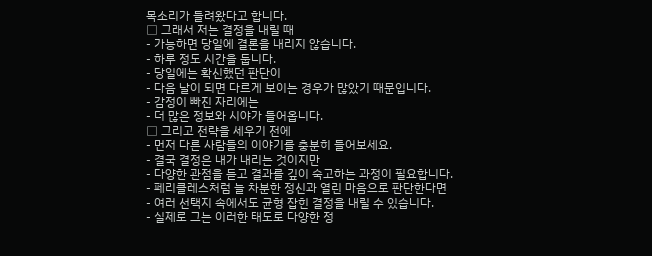목소리가 들려왔다고 합니다.
□ 그래서 저는 결정을 내릴 때
- 가능하면 당일에 결론을 내리지 않습니다.
- 하루 정도 시간을 둡니다.
- 당일에는 확신했던 판단이
- 다음 날이 되면 다르게 보이는 경우가 많았기 때문입니다.
- 감정이 빠진 자리에는
- 더 많은 정보와 시야가 들어옵니다.
□ 그리고 전략을 세우기 전에
- 먼저 다른 사람들의 이야기를 충분히 들어보세요.
- 결국 결정은 내가 내리는 것이지만
- 다양한 관점을 듣고 결과를 깊이 숙고하는 과정이 필요합니다.
- 페리클레스처럼 늘 차분한 정신과 열린 마음으로 판단한다면
- 여러 선택지 속에서도 균형 잡힌 결정을 내릴 수 있습니다.
- 실제로 그는 이러한 태도로 다양한 정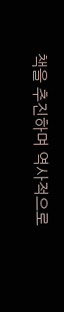책을 추진하며 역사적으로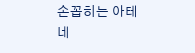손꼽히는 아테네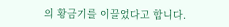의 황금기를 이끌었다고 합니다.